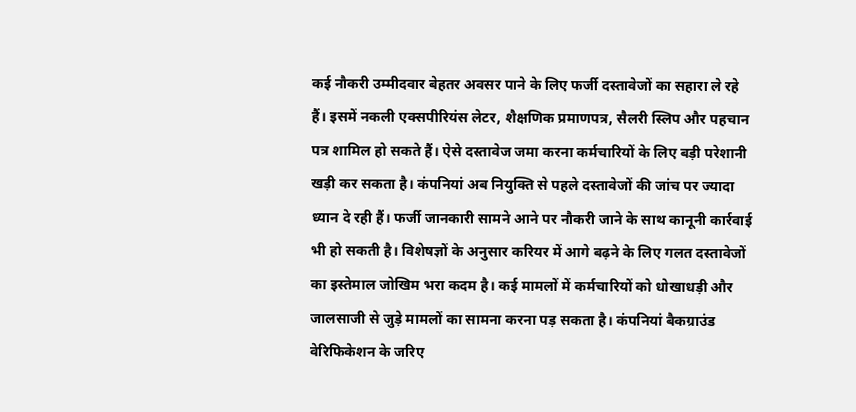कई नौकरी उम्मीदवार बेहतर अवसर पाने के लिए फर्जी दस्तावेजों का सहारा ले रहे हैं। इसमें नकली एक्सपीरियंस लेटर, शैक्षणिक प्रमाणपत्र, सैलरी स्लिप और पहचान पत्र शामिल हो सकते हैं। ऐसे दस्तावेज जमा करना कर्मचारियों के लिए बड़ी परेशानी खड़ी कर सकता है। कंपनियां अब नियुक्ति से पहले दस्तावेजों की जांच पर ज्यादा ध्यान दे रही हैं। फर्जी जानकारी सामने आने पर नौकरी जाने के साथ कानूनी कार्रवाई भी हो सकती है। विशेषज्ञों के अनुसार करियर में आगे बढ़ने के लिए गलत दस्तावेजों का इस्तेमाल जोखिम भरा कदम है। कई मामलों में कर्मचारियों को धोखाधड़ी और जालसाजी से जुड़े मामलों का सामना करना पड़ सकता है। कंपनियां बैकग्राउंड वेरिफिकेशन के जरिए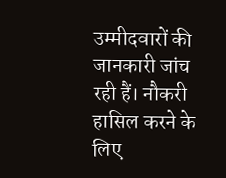उम्मीदवारों की जानकारी जांच रही हैं। नौकरी हासिल करने के लिए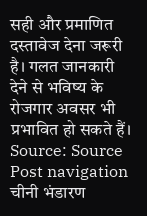सही और प्रमाणित दस्तावेज देना जरूरी है। गलत जानकारी देने से भविष्य के रोजगार अवसर भी प्रभावित हो सकते हैं। Source: Source Post navigation चीनी भंडारण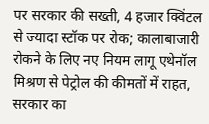पर सरकार की सख्ती, 4 हजार क्विंटल से ज्यादा स्टॉक पर रोक; कालाबाजारी रोकने के लिए नए नियम लागू एथेनॉल मिश्रण से पेट्रोल की कीमतों में राहत, सरकार का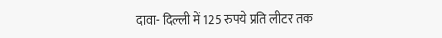दावा- दिल्ली में 125 रुपये प्रति लीटर तक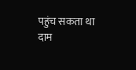पहुंच सकता था दाम